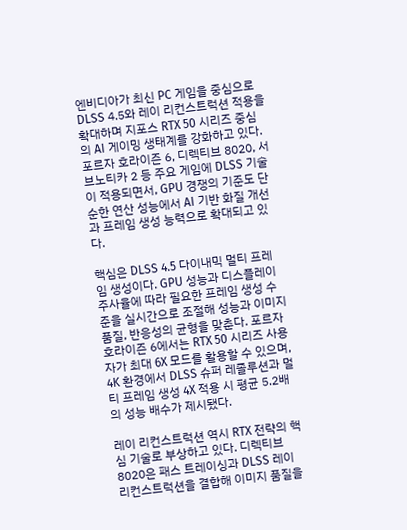엔비디아가 최신 PC 게임을 중심으로 DLSS 4.5와 레이 리컨스트럭션 적용을 확대하며 지포스 RTX 50 시리즈 중심의 AI 게이밍 생태계를 강화하고 있다. 포르자 호라이즌 6, 디렉티브 8020, 서브노티카 2 등 주요 게임에 DLSS 기술이 적용되면서, GPU 경쟁의 기준도 단순한 연산 성능에서 AI 기반 화질 개선과 프레임 생성 능력으로 확대되고 있다.

핵심은 DLSS 4.5 다이내믹 멀티 프레임 생성이다. GPU 성능과 디스플레이 주사율에 따라 필요한 프레임 생성 수준을 실시간으로 조절해 성능과 이미지 품질, 반응성의 균형을 맞춘다. 포르자 호라이즌 6에서는 RTX 50 시리즈 사용자가 최대 6X 모드를 활용할 수 있으며, 4K 환경에서 DLSS 슈퍼 레졸루션과 멀티 프레임 생성 4X 적용 시 평균 5.2배의 성능 배수가 제시됐다.

레이 리컨스트럭션 역시 RTX 전략의 핵심 기술로 부상하고 있다. 디렉티브 8020은 패스 트레이싱과 DLSS 레이 리컨스트럭션을 결합해 이미지 품질을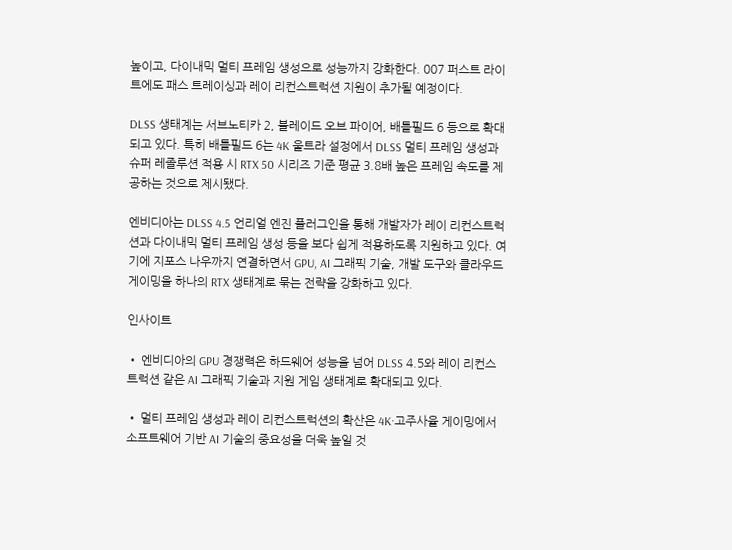높이고, 다이내믹 멀티 프레임 생성으로 성능까지 강화한다. 007 퍼스트 라이트에도 패스 트레이싱과 레이 리컨스트럭션 지원이 추가될 예정이다.

DLSS 생태계는 서브노티카 2, 블레이드 오브 파이어, 배틀필드 6 등으로 확대되고 있다. 특히 배틀필드 6는 4K 울트라 설정에서 DLSS 멀티 프레임 생성과 슈퍼 레졸루션 적용 시 RTX 50 시리즈 기준 평균 3.8배 높은 프레임 속도를 제공하는 것으로 제시됐다.

엔비디아는 DLSS 4.5 언리얼 엔진 플러그인을 통해 개발자가 레이 리컨스트럭션과 다이내믹 멀티 프레임 생성 등을 보다 쉽게 적용하도록 지원하고 있다. 여기에 지포스 나우까지 연결하면서 GPU, AI 그래픽 기술, 개발 도구와 클라우드 게이밍을 하나의 RTX 생태계로 묶는 전략을 강화하고 있다.

인사이트

• 엔비디아의 GPU 경쟁력은 하드웨어 성능을 넘어 DLSS 4.5와 레이 리컨스트럭션 같은 AI 그래픽 기술과 지원 게임 생태계로 확대되고 있다.

• 멀티 프레임 생성과 레이 리컨스트럭션의 확산은 4K·고주사율 게이밍에서 소프트웨어 기반 AI 기술의 중요성을 더욱 높일 것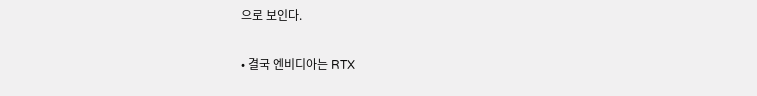으로 보인다.

• 결국 엔비디아는 RTX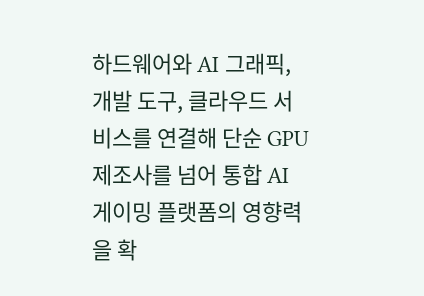하드웨어와 AI 그래픽, 개발 도구, 클라우드 서비스를 연결해 단순 GPU 제조사를 넘어 통합 AI 게이밍 플랫폼의 영향력을 확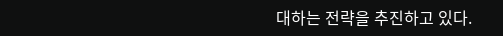대하는 전략을 추진하고 있다.